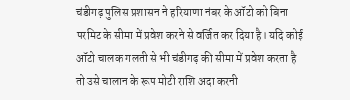चंडीगढ़ पुलिस प्रशासन ने हरियाणा नंबर के ऑटो को बिना परमिट के सीमा में प्रवेश करने से वर्जित कर दिया है। यदि कोई ऑटो चालक गलती से भी चंडीगढ़ की सीमा में प्रवेश करता है तो उसे चालान के रूप मोटी राशि अदा करनी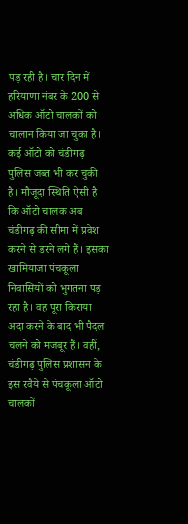पड़ रही है। चार दिन में हरियाणा नंबर के 200 से अधिक ऑटो चालकों को चालान किया जा चुका है।
कई ऑटो को चंडीगढ़ पुलिस जब्त भी कर चुकी है। मौजूदा स्थिति ऐसी है कि ऑटो चालक अब चंडीगढ़ की सीमा में प्रवेश करने से डरने लगे हैं। इसका खामियाजा पंचकूला निवासियों को भुगतना पड़ रहा है। वह पूरा किराया अदा करने के बाद भी पैदल चलने को मजबूर हैं। वहीं, चंडीगढ़ पुलिस प्रशासन के इस रवैये से पंचकूला ऑटो चालकों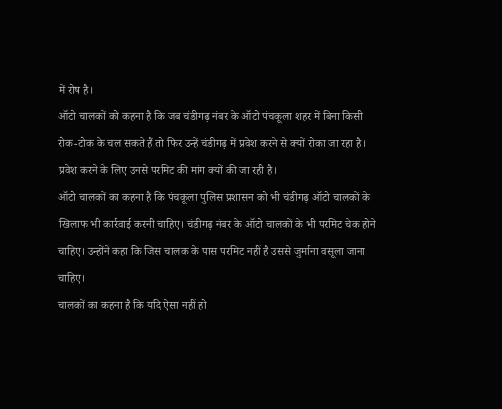में रोष है।
ऑटो चालकों को कहना है कि जब चंडीगढ़ नंबर के ऑटो पंचकूला शहर में बिना किसी रोक-टोक के चल सकते हैं तो फिर उन्हें चंडीगढ़ में प्रवेश करने से क्यों रोका जा रहा है। प्रवेश करने के लिए उनसे परमिट की मांग क्यों की जा रही है।
ऑटो चालकों का कहना है कि पंचकूला पुलिस प्रशासन को भी चंडीगढ़ ऑटो चालकों के खिलाफ भी कार्रवाई करनी चाहिए। चंडीगढ़ नंबर के ऑटो चालकों के भी परमिट चेक होने चाहिए। उन्होंने कहा कि जिस चालक के पास परमिट नहीं है उससे जुर्माना वसूला जाना चाहिए।
चालकों का कहना है कि यदि ऐसा नहीं हो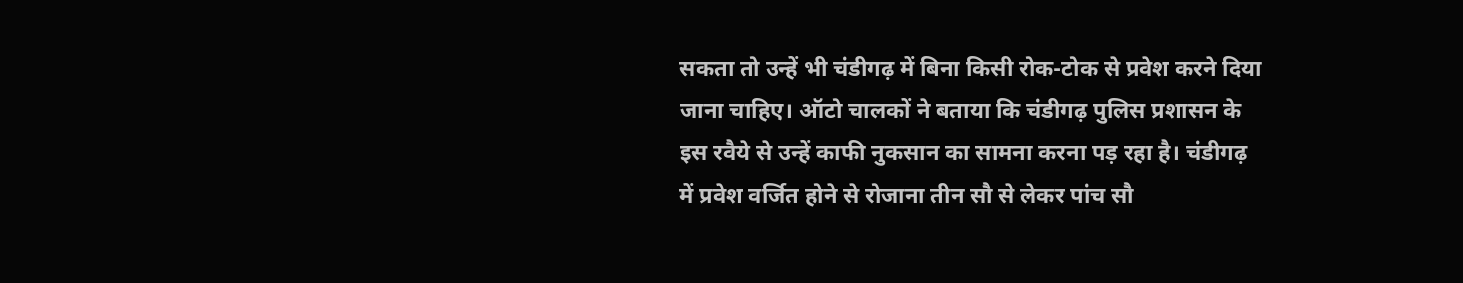सकता तो उन्हें भी चंडीगढ़ में बिना किसी रोक-टोक से प्रवेश करने दिया जाना चाहिए। ऑटो चालकों ने बताया कि चंडीगढ़ पुलिस प्रशासन के इस रवैये से उन्हें काफी नुकसान का सामना करना पड़ रहा है। चंडीगढ़ में प्रवेश वर्जित होने से रोजाना तीन सौ से लेकर पांच सौ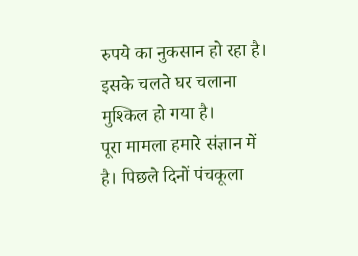रुपये का नुकसान हो रहा है। इसके चलते घर चलाना मुश्किल हो गया है।
पूरा मामला हमारे संज्ञान में है। पिछले दिनों पंचकूला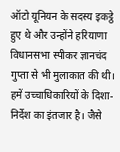ऑटो यूनियन के सदस्य इकट्ठे हुए थे और उन्होंने हरियाणा विधानसभा स्पीकर ज्ञानचंद गुप्ता से भी मुलाकात की थी। हमें उच्चाधिकारियों के दिशा-निर्देश का इंतजार है। जैसे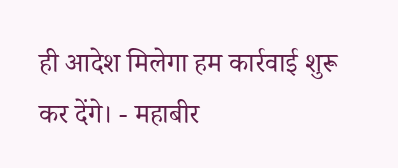ही आदेश मिलेगा हम कार्रवाई शुरू कर देंगे। - महाबीर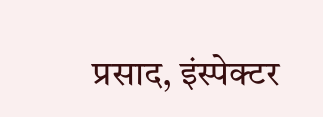प्रसाद, इंस्पेक्टर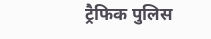ट्रैफिक पुलिस